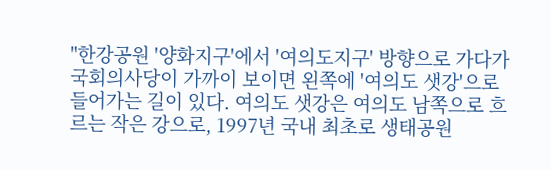"한강공원 '양화지구'에서 '여의도지구' 방향으로 가다가 국회의사당이 가까이 보이면 왼쪽에 '여의도 샛강'으로 들어가는 길이 있다. 여의도 샛강은 여의도 남쪽으로 흐르는 작은 강으로, 1997년 국내 최초로 생태공원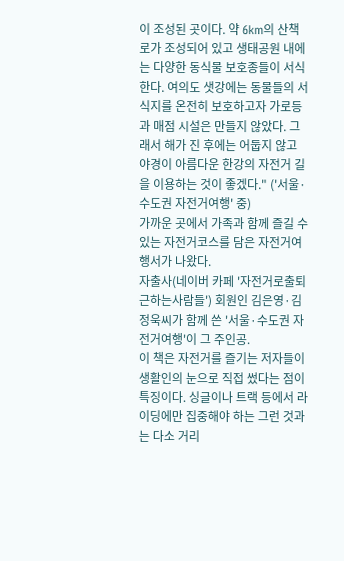이 조성된 곳이다. 약 6km의 산책로가 조성되어 있고 생태공원 내에는 다양한 동식물 보호종들이 서식한다. 여의도 샛강에는 동물들의 서식지를 온전히 보호하고자 가로등과 매점 시설은 만들지 않았다. 그래서 해가 진 후에는 어둡지 않고 야경이 아름다운 한강의 자전거 길을 이용하는 것이 좋겠다." ('서울·수도권 자전거여행' 중)
가까운 곳에서 가족과 함께 즐길 수 있는 자전거코스를 담은 자전거여행서가 나왔다.
자출사(네이버 카페 '자전거로출퇴근하는사람들') 회원인 김은영·김정욱씨가 함께 쓴 '서울·수도권 자전거여행'이 그 주인공.
이 책은 자전거를 즐기는 저자들이 생활인의 눈으로 직접 썼다는 점이 특징이다. 싱글이나 트랙 등에서 라이딩에만 집중해야 하는 그런 것과는 다소 거리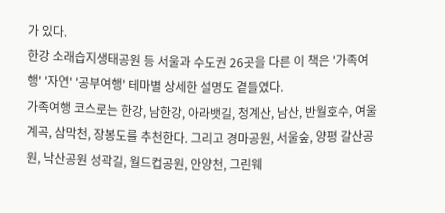가 있다.
한강 소래습지생태공원 등 서울과 수도권 26곳을 다른 이 책은 '가족여행' '자연' '공부여행' 테마별 상세한 설명도 곁들였다.
가족여행 코스로는 한강, 남한강, 아라뱃길, 청계산, 남산, 반월호수, 여울계곡, 삼막천, 장봉도를 추천한다. 그리고 경마공원, 서울숲, 양평 갈산공원, 낙산공원 성곽길, 월드컵공원, 안양천, 그린웨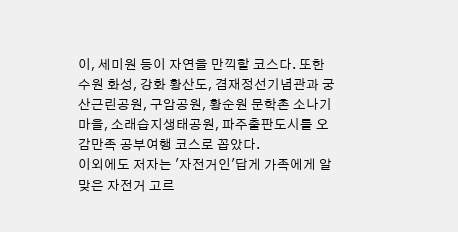이, 세미원 등이 자연을 만끽할 코스다. 또한 수원 화성, 강화 황산도, 겸재정선기념관과 궁산근린공원, 구암공원, 황순원 문학촌 소나기마을, 소래습지생태공원, 파주출판도시를 오감만족 공부여행 코스로 꼽았다.
이외에도 저자는 '자전거인'답게 가족에게 알맞은 자전거 고르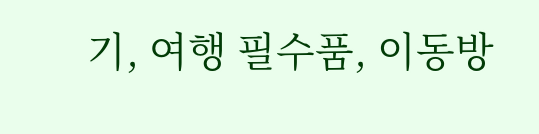기, 여행 필수품, 이동방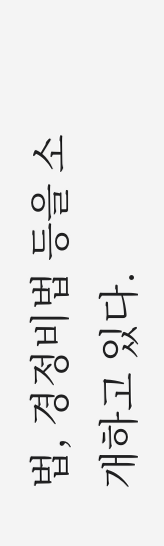법, 경정비법 등을 소개하고 있다.